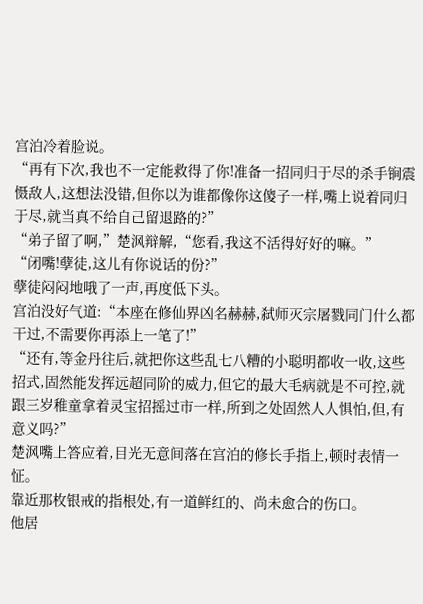宫泊冷着脸说。
“再有下次,我也不一定能救得了你!准备一招同归于尽的杀手锏震慑敌人,这想法没错,但你以为谁都像你这傻子一样,嘴上说着同归于尽,就当真不给自己留退路的?”
“弟子留了啊,”楚沨辩解,“您看,我这不活得好好的嘛。”
“闭嘴!孽徒,这儿有你说话的份?”
孽徒闷闷地哦了一声,再度低下头。
宫泊没好气道:“本座在修仙界凶名赫赫,弑师灭宗屠戮同门什么都干过,不需要你再添上一笔了!”
“还有,等金丹往后,就把你这些乱七八糟的小聪明都收一收,这些招式,固然能发挥远超同阶的威力,但它的最大毛病就是不可控,就跟三岁稚童拿着灵宝招摇过市一样,所到之处固然人人惧怕,但,有意义吗?”
楚沨嘴上答应着,目光无意间落在宫泊的修长手指上,顿时表情一怔。
靠近那枚银戒的指根处,有一道鲜红的、尚未愈合的伤口。
他居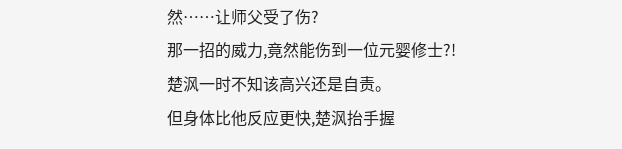然……让师父受了伤?
那一招的威力,竟然能伤到一位元婴修士?!
楚沨一时不知该高兴还是自责。
但身体比他反应更快,楚沨抬手握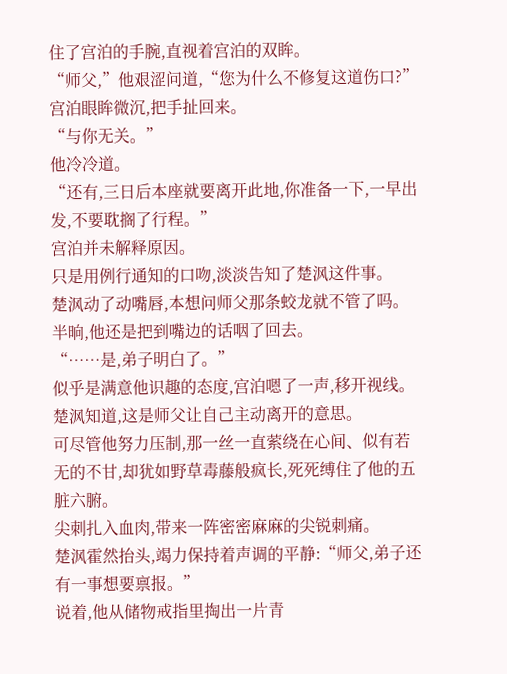住了宫泊的手腕,直视着宫泊的双眸。
“师父,”他艰涩问道,“您为什么不修复这道伤口?”
宫泊眼眸微沉,把手扯回来。
“与你无关。”
他冷冷道。
“还有,三日后本座就要离开此地,你准备一下,一早出发,不要耽搁了行程。”
宫泊并未解释原因。
只是用例行通知的口吻,淡淡告知了楚沨这件事。
楚沨动了动嘴唇,本想问师父那条蛟龙就不管了吗。
半晌,他还是把到嘴边的话咽了回去。
“……是,弟子明白了。”
似乎是满意他识趣的态度,宫泊嗯了一声,移开视线。
楚沨知道,这是师父让自己主动离开的意思。
可尽管他努力压制,那一丝一直萦绕在心间、似有若无的不甘,却犹如野草毒藤般疯长,死死缚住了他的五脏六腑。
尖刺扎入血肉,带来一阵密密麻麻的尖锐刺痛。
楚沨霍然抬头,竭力保持着声调的平静:“师父,弟子还有一事想要禀报。”
说着,他从储物戒指里掏出一片青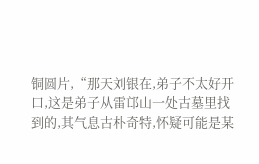铜圆片,“那天刘银在,弟子不太好开口,这是弟子从雷邙山一处古墓里找到的,其气息古朴奇特,怀疑可能是某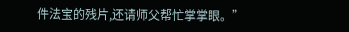件法宝的残片,还请师父帮忙掌掌眼。”